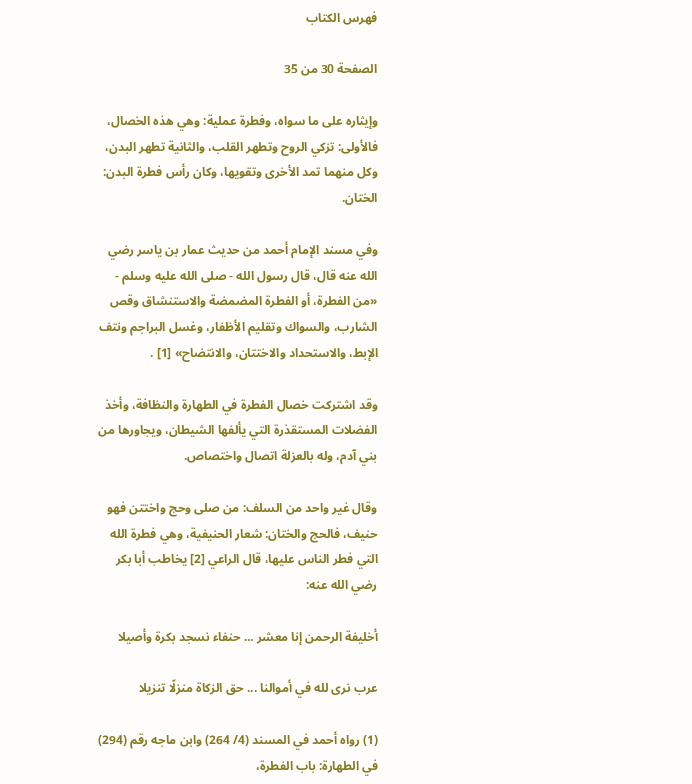فهرس الكتاب

الصفحة 30 من 35

وإيثاره على ما سواه، وفطرة عملية: وهي هذه الخصال، فالأولى: تزكي الروح وتطهر القلب، والثانية تطهر البدن، وكل منهما تمد الأخرى وتقويها، وكان رأس فطرة البدن: الختان.

وفي مسند الإمام أحمد من حديث عمار بن ياسر رضي الله عنه قال، قال رسول الله - صلى الله عليه وسلم - «من الفطرة، أو الفطرة المضمضة والاستنشاق وقص الشارب، والسواك وتقليم الأظفار، وغسل البراجم ونتف الإبط، والاستحداد والاختتان، والانتضاح» [1] .

وقد اشتركت خصال الفطرة في الطهارة والنظافة، وأخذ الفضلات المستقذرة التي يألفها الشيطان، ويجاورها من بني آدم، وله بالعزلة اتصال واختصاص.

وقال غير واحد من السلف: من صلى وحج واختتن فهو حنيف، فالحج والختان: شعار الحنيفية، وهي فطرة الله التي فطر الناس عليها، قال الراعي [2] يخاطب أبا بكر رضي الله عنه:

أخليفة الرحمن إنا معشر ... حنفاء نسجد بكرة وأصيلا

عرب نرى لله في أموالنا ... حق الزكاة منزلًا تنزيلا

(1) رواه أحمد في المسند (4/ 264) وابن ماجه رقم (294) في الطهارة: باب الفطرة،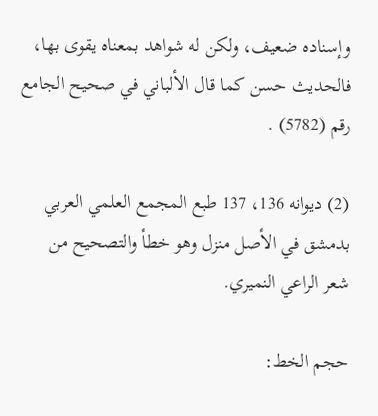وإسناده ضعيف، ولكن له شواهد بمعناه يقوى بها، فالحديث حسن كما قال الألباني في صحيح الجامع رقم (5782) .

(2) ديوانه 136، 137 طبع المجمع العلمي العربي بدمشق في الأصل منزل وهو خطأ والتصحيح من شعر الراعي النميري.

حجم الخط: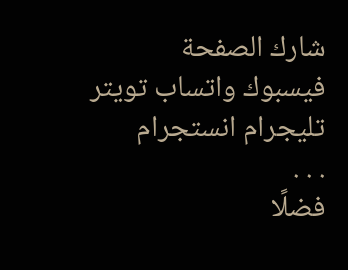شارك الصفحة
فيسبوك واتساب تويتر تليجرام انستجرام
. . .
فضلًا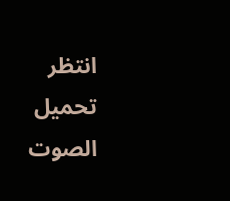انتظر تحميل الصوت